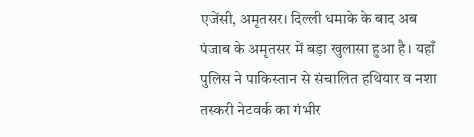एजेंसी, अमृतसर। दिल्ली धमाके के बाद अब पंजाब के अमृतसर में बड़ा खुलासा हुआ है। यहाँ पुलिस ने पाकिस्तान से संचालित हथियार व नशा तस्करी नेटवर्क का गंभीर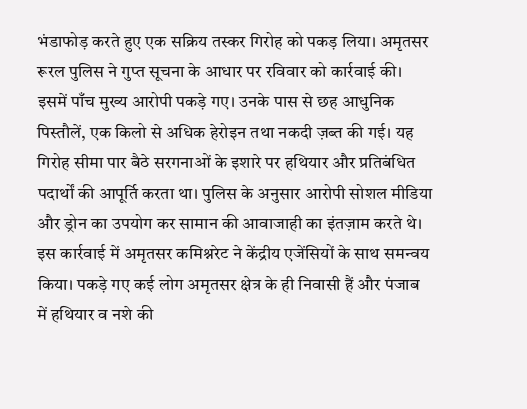भंडाफोड़ करते हुए एक सक्रिय तस्कर गिरोह को पकड़ लिया। अमृतसर रूरल पुलिस ने गुप्त सूचना के आधार पर रविवार को कार्रवाई की। इसमें पाँच मुख्य आरोपी पकड़े गए। उनके पास से छह आधुनिक पिस्तौलें, एक किलो से अधिक हेरोइन तथा नकदी ज़ब्त की गई। यह गिरोह सीमा पार बैठे सरगनाओं के इशारे पर हथियार और प्रतिबंधित पदार्थों की आपूर्ति करता था। पुलिस के अनुसार आरोपी सोशल मीडिया और ड्रोन का उपयोग कर सामान की आवाजाही का इंतज़ाम करते थे। इस कार्रवाई में अमृतसर कमिश्नरेट ने केंद्रीय एजेंसियों के साथ समन्वय किया। पकड़े गए कई लोग अमृतसर क्षेत्र के ही निवासी हैं और पंजाब में हथियार व नशे की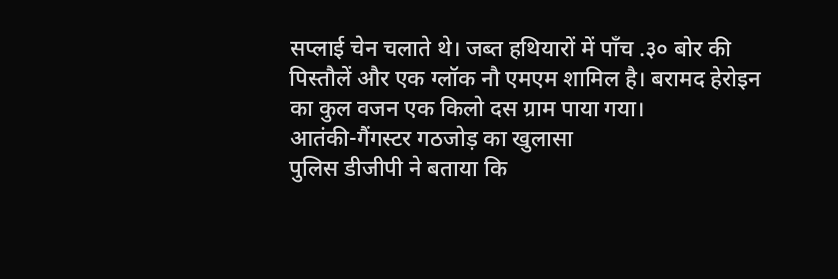सप्लाई चेन चलाते थे। जब्त हथियारों में पाँच .३० बोर की पिस्तौलें और एक ग्लॉक नौ एमएम शामिल है। बरामद हेरोइन का कुल वजन एक किलो दस ग्राम पाया गया।
आतंकी-गैंगस्टर गठजोड़ का खुलासा
पुलिस डीजीपी ने बताया कि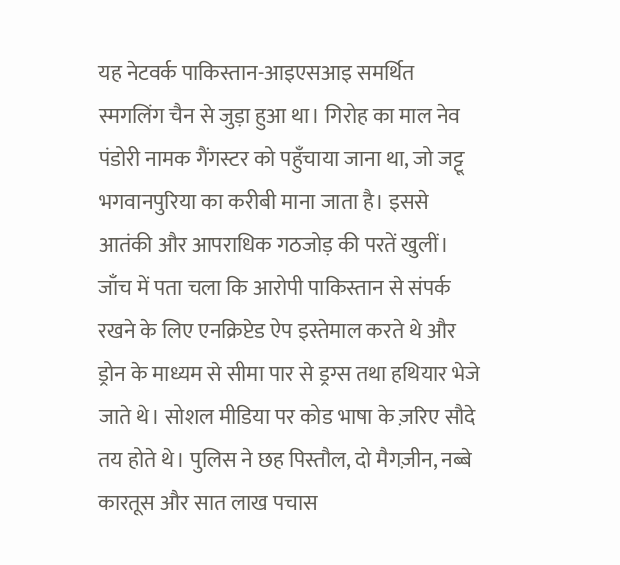यह नेटवर्क पाकिस्तान-आइएसआइ समर्थित स्मगलिंग चैन से जुड़ा हुआ था। गिरोह का माल नेव पंडोरी नामक गैंगस्टर को पहुँचाया जाना था, जो जट्टू भगवानपुरिया का करीबी माना जाता है। इससे आतंकी और आपराधिक गठजोड़ की परतें खुलीं। जाँच में पता चला कि आरोपी पाकिस्तान से संपर्क रखने के लिए एनक्रिप्टेड ऐप इस्तेमाल करते थे और ड्रोन के माध्यम से सीमा पार से ड्रग्स तथा हथियार भेजे जाते थे। सोशल मीडिया पर कोड भाषा के ज़रिए सौदे तय होते थे। पुलिस ने छह पिस्तौल, दो मैगज़ीन, नब्बे कारतूस और सात लाख पचास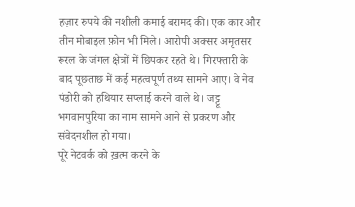हज़ार रुपये की नशीली कमाई बरामद की। एक कार और तीन मोबाइल फ़ोन भी मिले। आरोपी अक्सर अमृतसर रूरल के जंगल क्षेत्रों में छिपकर रहते थे। गिरफ्तारी के बाद पूछताछ में कई महत्वपूर्ण तथ्य सामने आए। वे नेव पंडोरी को हथियार सप्लाई करने वाले थे। जट्टू भगवानपुरिया का नाम सामने आने से प्रकरण और संवेदनशील हो गया।
पूरे नेटवर्क को ख़त्म करने के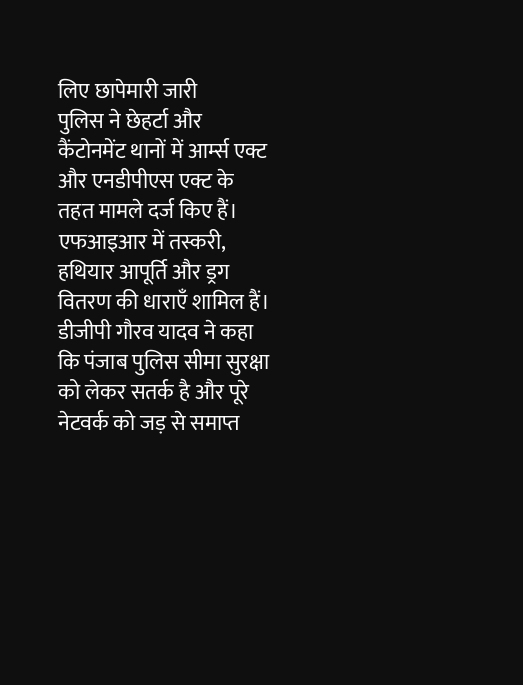लिए छापेमारी जारी
पुलिस ने छेहर्टा और कैंटोनमेंट थानों में आर्म्स एक्ट और एनडीपीएस एक्ट के तहत मामले दर्ज किए हैं। एफआइआर में तस्करी, हथियार आपूर्ति और ड्रग वितरण की धाराएँ शामिल हैं। डीजीपी गौरव यादव ने कहा कि पंजाब पुलिस सीमा सुरक्षा को लेकर सतर्क है और पूरे नेटवर्क को जड़ से समाप्त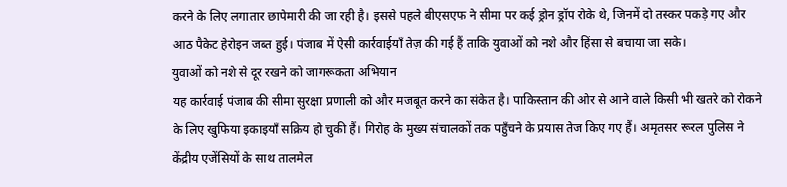करने के लिए लगातार छापेमारी की जा रही है। इससे पहले बीएसएफ ने सीमा पर कई ड्रोन ड्रॉप रोके थे, जिनमें दो तस्कर पकड़े गए और आठ पैकेट हेरोइन जब्त हुई। पंजाब में ऐसी कार्रवाईयाँ तेज़ की गई हैं ताकि युवाओं को नशे और हिंसा से बचाया जा सके।
युवाओं को नशे से दूर रखने को जागरूकता अभियान
यह कार्रवाई पंजाब की सीमा सुरक्षा प्रणाली को और मजबूत करने का संकेत है। पाकिस्तान की ओर से आने वाले किसी भी खतरे को रोकने के लिए खुफिया इकाइयाँ सक्रिय हो चुकी हैं। गिरोह के मुख्य संचालकों तक पहुँचने के प्रयास तेज किए गए हैं। अमृतसर रूरल पुलिस ने केंद्रीय एजेंसियों के साथ तालमेल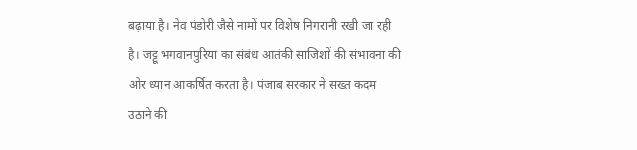बढ़ाया है। नेव पंडोरी जैसे नामों पर विशेष निगरानी रखी जा रही है। जट्टू भगवानपुरिया का संबंध आतंकी साजिशों की संभावना की ओर ध्यान आकर्षित करता है। पंजाब सरकार ने सख्त कदम उठाने की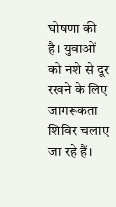घोषणा की है। युवाओं को नशे से दूर रखने के लिए जागरूकता शिविर चलाए जा रहे हैं।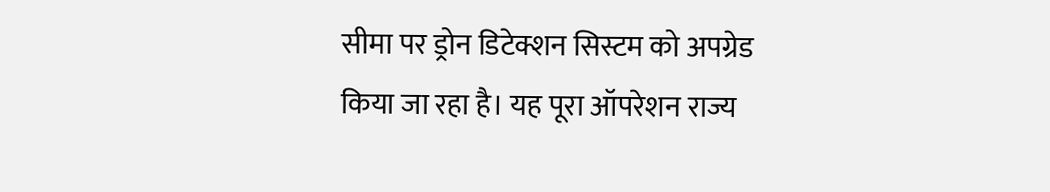सीमा पर ड्रोन डिटेक्शन सिस्टम को अपग्रेड किया जा रहा है। यह पूरा ऑपरेशन राज्य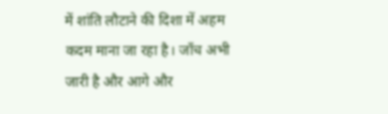में शांति लौटाने की दिशा में अहम कदम माना जा रहा है। जाँच अभी जारी है और आगे और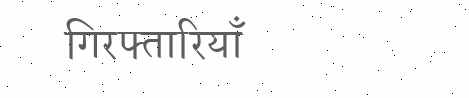गिरफ्तारियाँ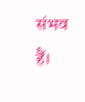संभव हैं।